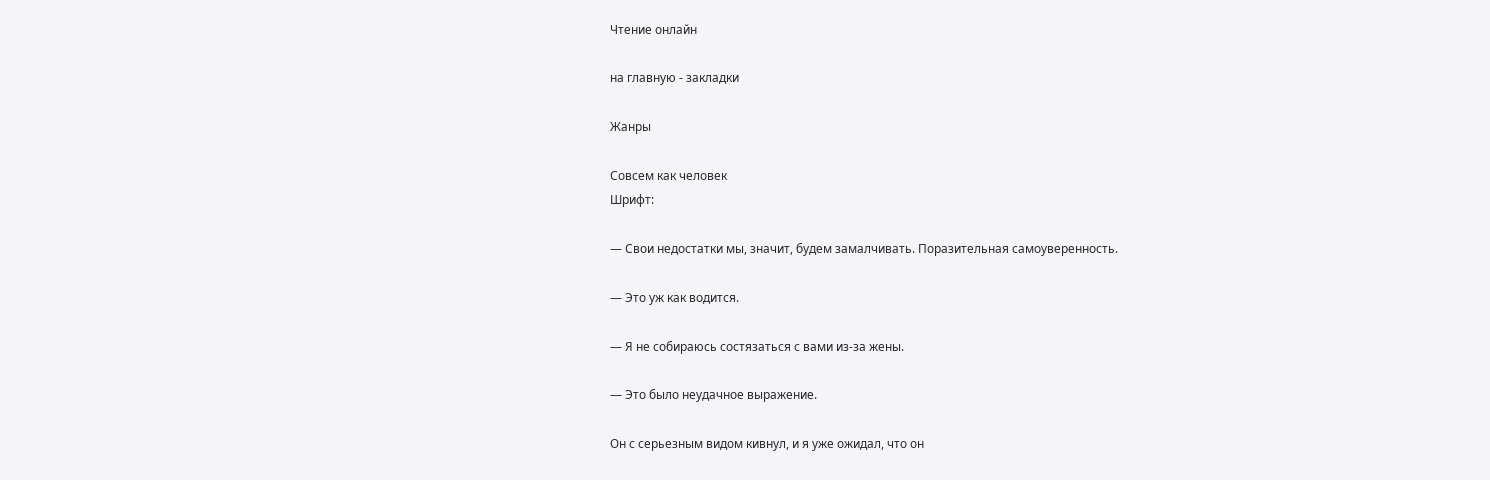Чтение онлайн

на главную - закладки

Жанры

Совсем как человек
Шрифт:

— Свои недостатки мы, значит, будем замалчивать. Поразительная самоуверенность.

— Это уж как водится.

— Я не собираюсь состязаться с вами из-за жены.

— Это было неудачное выражение.

Он с серьезным видом кивнул, и я уже ожидал, что он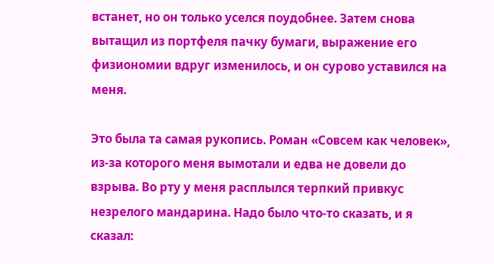встанет, но он только уселся поудобнее. Затем снова вытащил из портфеля пачку бумаги, выражение его физиономии вдруг изменилось, и он сурово уставился на меня.

Это была та самая рукопись. Роман «Совсем как человек», из-за которого меня вымотали и едва не довели до взрыва. Во рту у меня расплылся терпкий привкус незрелого мандарина. Надо было что-то сказать, и я сказал: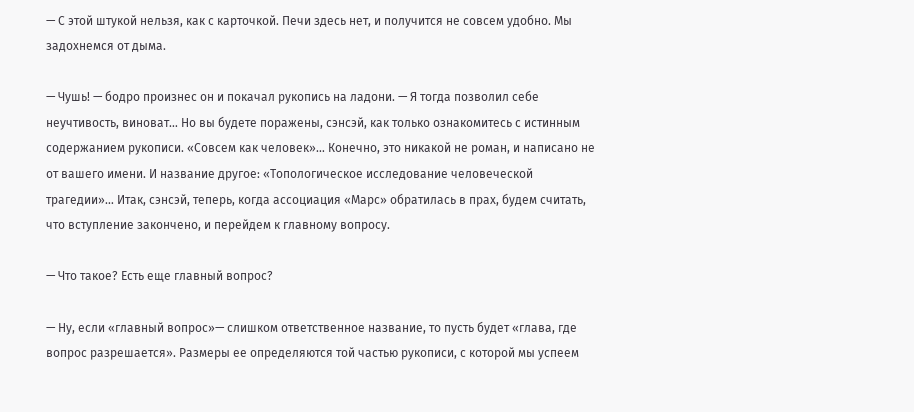— С этой штукой нельзя, как с карточкой. Печи здесь нет, и получится не совсем удобно. Мы задохнемся от дыма.

— Чушь! — бодро произнес он и покачал рукопись на ладони. — Я тогда позволил себе неучтивость, виноват… Но вы будете поражены, сэнсэй, как только ознакомитесь с истинным содержанием рукописи. «Совсем как человек»… Конечно, это никакой не роман, и написано не от вашего имени. И название другое: «Топологическое исследование человеческой трагедии»… Итак, сэнсэй, теперь, когда ассоциация «Марс» обратилась в прах, будем считать, что вступление закончено, и перейдем к главному вопросу.

— Что такое? Есть еще главный вопрос?

— Ну, если «главный вопрос»— слишком ответственное название, то пусть будет «глава, где вопрос разрешается». Размеры ее определяются той частью рукописи, с которой мы успеем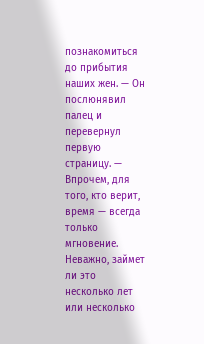познакомиться до прибытия наших жен. — Он послюнявил палец и перевернул первую страницу. — Впрочем, для того, кто верит, время — всегда только мгновение. Неважно, займет ли это несколько лет или несколько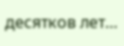десятков лет…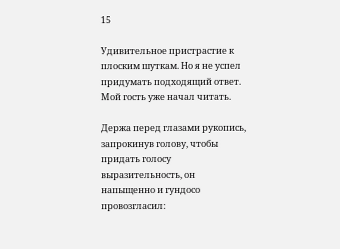15

Удивительное пристрастие к плоским шуткам. Но я не успел придумать подходящий ответ. Мой гость уже начал читать.

Держа перед глазами рукопись, запрокинув голову, чтобы придать голосу выразительность, он напыщенно и гундосо провозгласил: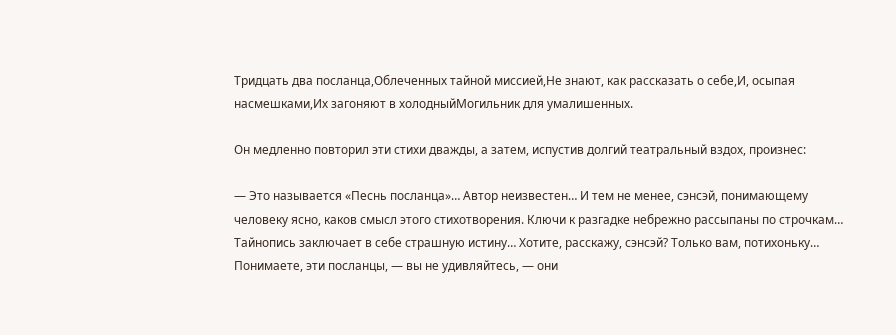Тридцать два посланца,Облеченных тайной миссией,Не знают, как рассказать о себе,И, осыпая насмешками,Их загоняют в холодныйМогильник для умалишенных.

Он медленно повторил эти стихи дважды, а затем, испустив долгий театральный вздох, произнес:

— Это называется «Песнь посланца»… Автор неизвестен… И тем не менее, сэнсэй, понимающему человеку ясно, каков смысл этого стихотворения. Ключи к разгадке небрежно рассыпаны по строчкам… Тайнопись заключает в себе страшную истину… Хотите, расскажу, сэнсэй? Только вам, потихоньку… Понимаете, эти посланцы, — вы не удивляйтесь, — они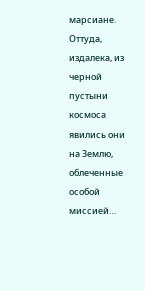марсиане. Оттуда, издалека, из черной пустыни космоса явились они на Землю, облеченные особой миссией…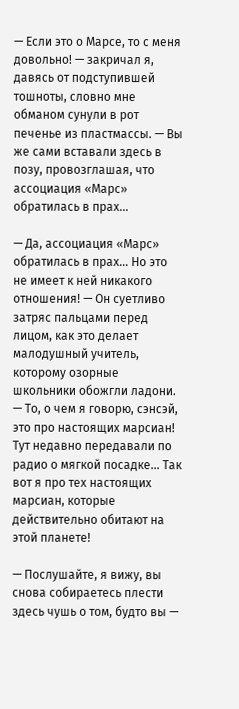— Если это о Марсе, то с меня довольно! — закричал я, давясь от подступившей тошноты, словно мне обманом сунули в рот печенье из пластмассы. — Вы же сами вставали здесь в позу, провозглашая, что ассоциация «Марс» обратилась в прах…

— Да, ассоциация «Марс» обратилась в прах… Но это не имеет к ней никакого отношения! — Он суетливо затряс пальцами перед лицом, как это делает малодушный учитель, которому озорные школьники обожгли ладони. — То, о чем я говорю, сэнсэй, это про настоящих марсиан! Тут недавно передавали по радио о мягкой посадке… Так вот я про тех настоящих марсиан, которые действительно обитают на этой планете!

— Послушайте, я вижу, вы снова собираетесь плести здесь чушь о том, будто вы —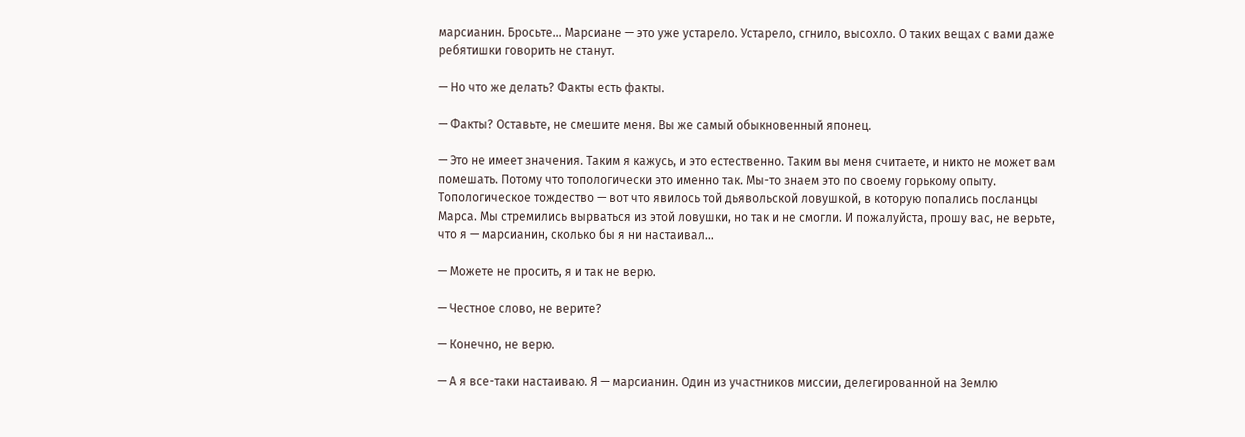марсианин. Бросьте… Марсиане — это уже устарело. Устарело, сгнило, высохло. О таких вещах с вами даже ребятишки говорить не станут.

— Но что же делать? Факты есть факты.

— Факты? Оставьте, не смешите меня. Вы же самый обыкновенный японец.

— Это не имеет значения. Таким я кажусь, и это естественно. Таким вы меня считаете, и никто не может вам помешать. Потому что топологически это именно так. Мы-то знаем это по своему горькому опыту. Топологическое тождество — вот что явилось той дьявольской ловушкой, в которую попались посланцы Марса. Мы стремились вырваться из этой ловушки, но так и не смогли. И пожалуйста, прошу вас, не верьте, что я — марсианин, сколько бы я ни настаивал…

— Можете не просить, я и так не верю.

— Честное слово, не верите?

— Конечно, не верю.

— А я все-таки настаиваю. Я — марсианин. Один из участников миссии, делегированной на Землю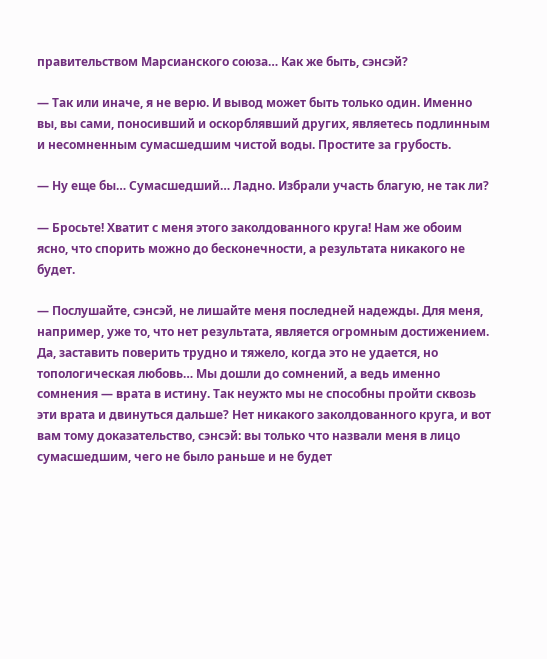правительством Марсианского союза… Как же быть, сэнсэй?

— Так или иначе, я не верю. И вывод может быть только один. Именно вы, вы сами, поносивший и оскорблявший других, являетесь подлинным и несомненным сумасшедшим чистой воды. Простите за грубость.

— Ну еще бы… Сумасшедший… Ладно. Избрали участь благую, не так ли?

— Бросьте! Хватит с меня этого заколдованного круга! Нам же обоим ясно, что спорить можно до бесконечности, а результата никакого не будет.

— Послушайте, сэнсэй, не лишайте меня последней надежды. Для меня, например, уже то, что нет результата, является огромным достижением. Да, заставить поверить трудно и тяжело, когда это не удается, но топологическая любовь… Мы дошли до сомнений, а ведь именно сомнения — врата в истину. Так неужто мы не способны пройти сквозь эти врата и двинуться дальше? Нет никакого заколдованного круга, и вот вам тому доказательство, сэнсэй: вы только что назвали меня в лицо сумасшедшим, чего не было раньше и не будет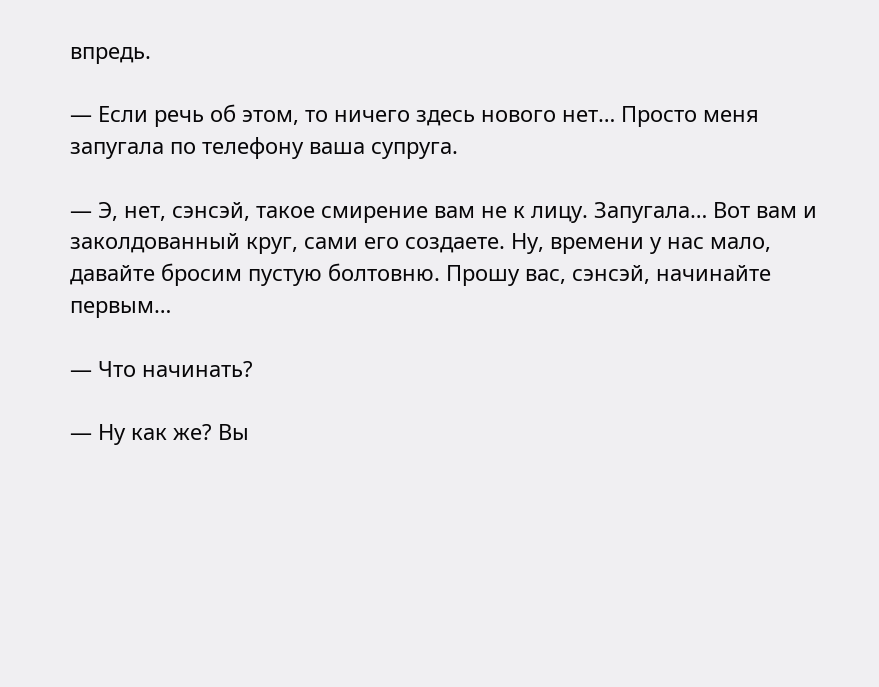впредь.

— Если речь об этом, то ничего здесь нового нет… Просто меня запугала по телефону ваша супруга.

— Э, нет, сэнсэй, такое смирение вам не к лицу. Запугала… Вот вам и заколдованный круг, сами его создаете. Ну, времени у нас мало, давайте бросим пустую болтовню. Прошу вас, сэнсэй, начинайте первым…

— Что начинать?

— Ну как же? Вы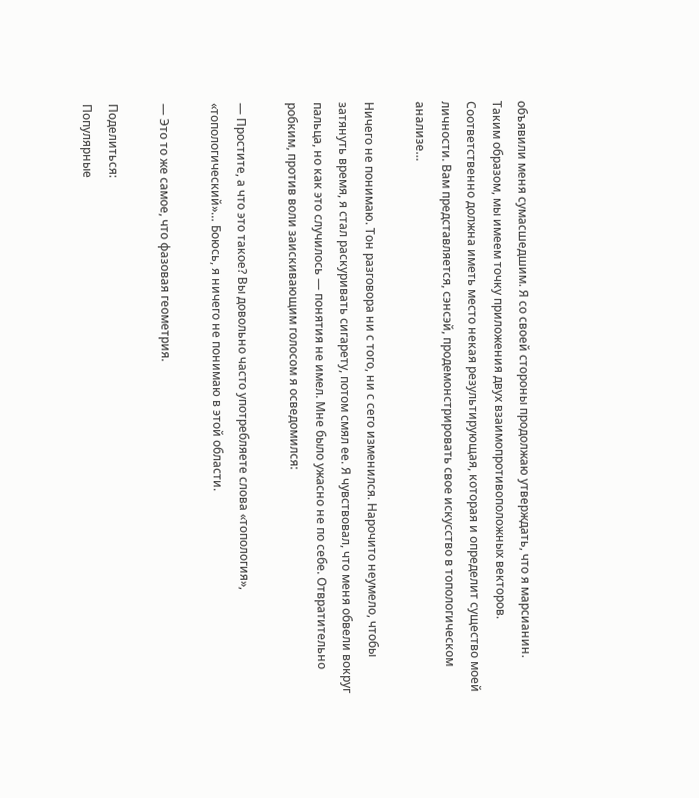объявили меня сумасшедшим. Я со своей стороны продолжаю утверждать, что я марсианин. Таким образом, мы имеем точку приложения двух взаимопротивоположных векторов. Соответственно должна иметь место некая результирующая, которая и определит существо моей личности. Вам представляется, сэнсэй, продемонстрировать свое искусство в топологическом анализе…

Ничего не понимаю. Тон разговора ни с того, ни с сего изменился. Нарочито неумело, чтобы затянуть время, я стал раскуривать сигарету, потом смял ее. Я чувствовал, что меня обвели вокруг пальца, но как это случилось — понятия не имел. Мне было ужасно не по себе. Отвратительно робким, против воли заискивающим голосом я осведомился:

— Простите, а что это такое? Вы довольно часто употребляете слова «топология», «топологический»… Боюсь, я ничего не понимаю в этой области.

— Это то же самое, что фазовая геометрия.

Поделиться:
Популярные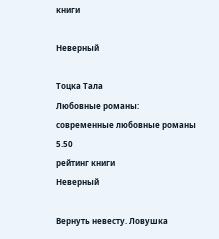книги

Неверный

Тоцка Тала
Любовные романы:
современные любовные романы
5.50
рейтинг книги
Неверный

Вернуть невесту. Ловушка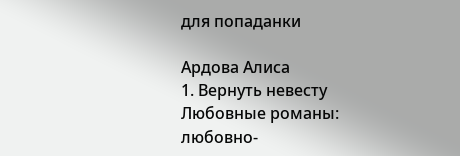для попаданки

Ардова Алиса
1. Вернуть невесту
Любовные романы:
любовно-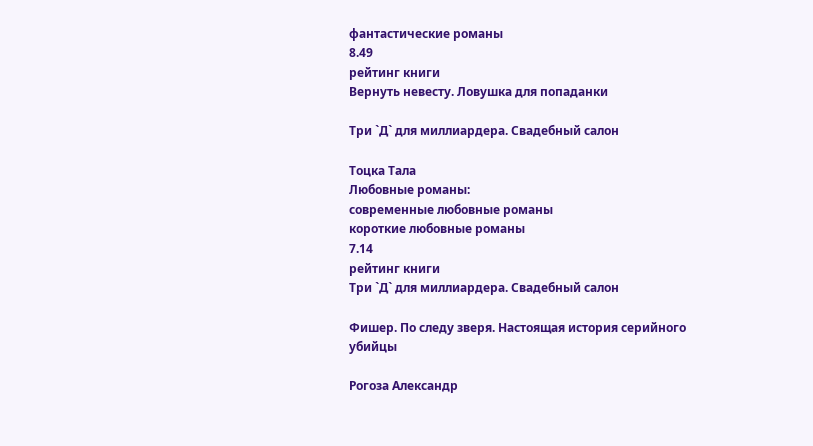фантастические романы
8.49
рейтинг книги
Вернуть невесту. Ловушка для попаданки

Три `Д` для миллиардера. Свадебный салон

Тоцка Тала
Любовные романы:
современные любовные романы
короткие любовные романы
7.14
рейтинг книги
Три `Д` для миллиардера. Свадебный салон

Фишер. По следу зверя. Настоящая история серийного убийцы

Рогоза Александр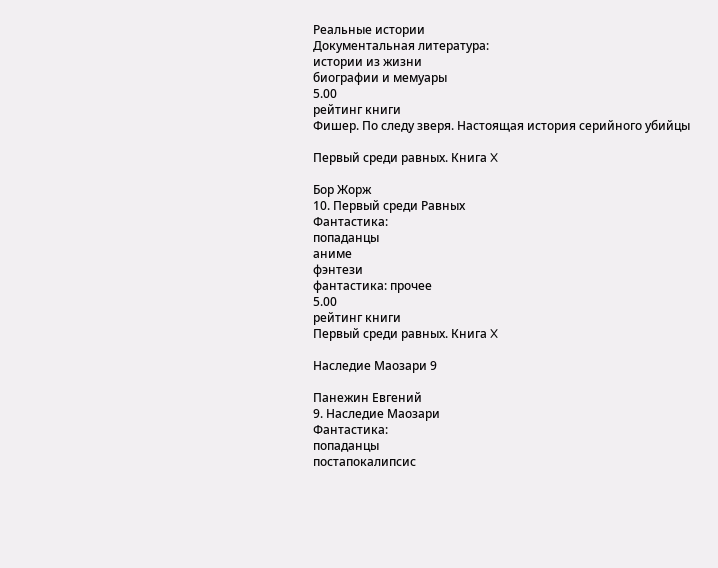Реальные истории
Документальная литература:
истории из жизни
биографии и мемуары
5.00
рейтинг книги
Фишер. По следу зверя. Настоящая история серийного убийцы

Первый среди равных. Книга X

Бор Жорж
10. Первый среди Равных
Фантастика:
попаданцы
аниме
фэнтези
фантастика: прочее
5.00
рейтинг книги
Первый среди равных. Книга X

Наследие Маозари 9

Панежин Евгений
9. Наследие Маозари
Фантастика:
попаданцы
постапокалипсис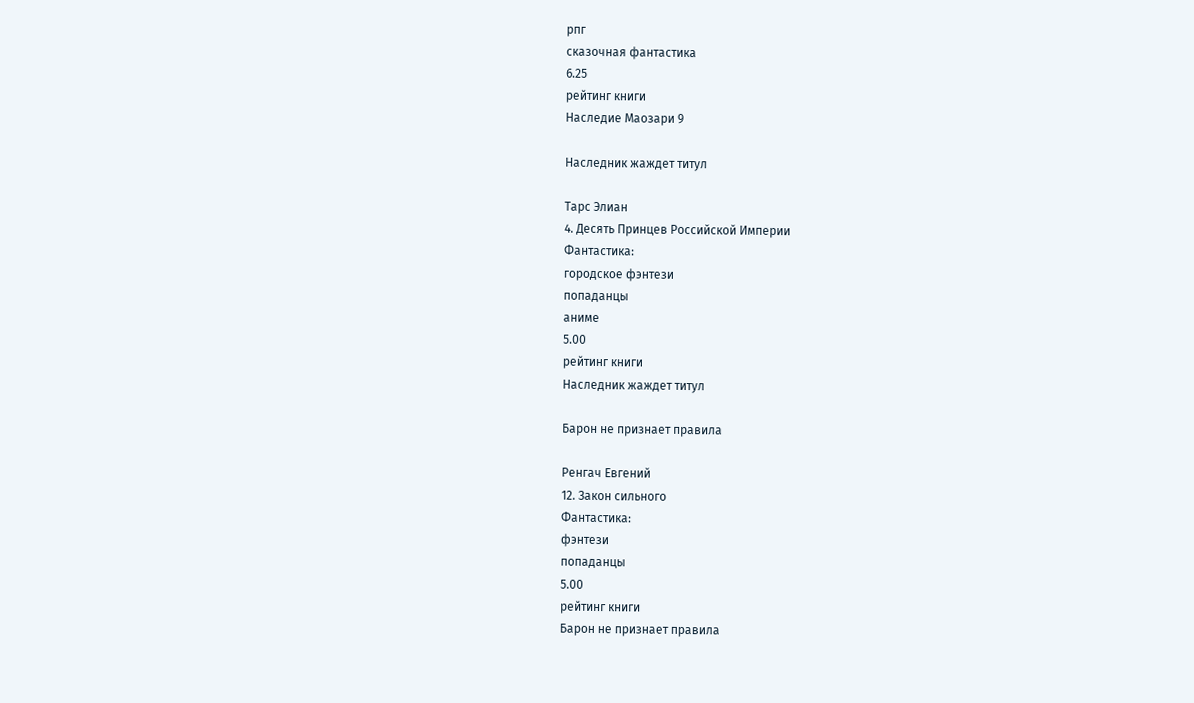рпг
сказочная фантастика
6.25
рейтинг книги
Наследие Маозари 9

Наследник жаждет титул

Тарс Элиан
4. Десять Принцев Российской Империи
Фантастика:
городское фэнтези
попаданцы
аниме
5.00
рейтинг книги
Наследник жаждет титул

Барон не признает правила

Ренгач Евгений
12. Закон сильного
Фантастика:
фэнтези
попаданцы
5.00
рейтинг книги
Барон не признает правила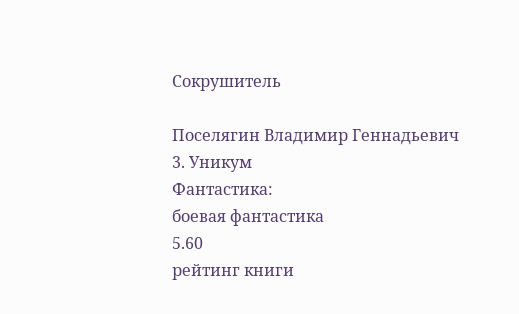Сокрушитель

Поселягин Владимир Геннадьевич
3. Уникум
Фантастика:
боевая фантастика
5.60
рейтинг книги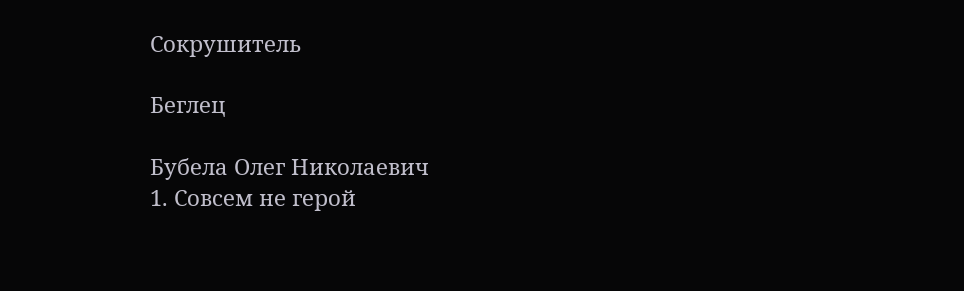Сокрушитель

Беглец

Бубела Олег Николаевич
1. Совсем не герой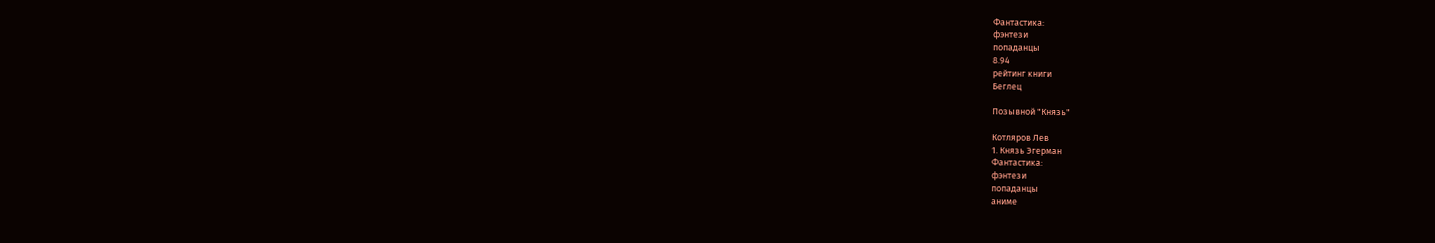Фантастика:
фэнтези
попаданцы
8.94
рейтинг книги
Беглец

Позывной "Князь"

Котляров Лев
1. Князь Эгерман
Фантастика:
фэнтези
попаданцы
аниме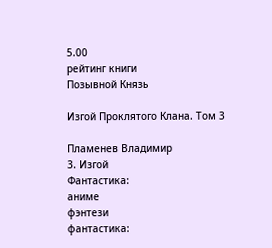5.00
рейтинг книги
Позывной Князь

Изгой Проклятого Клана. Том 3

Пламенев Владимир
3. Изгой
Фантастика:
аниме
фэнтези
фантастика: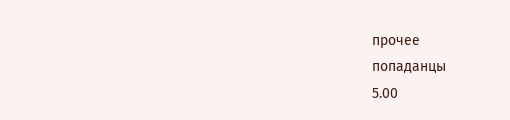прочее
попаданцы
5.00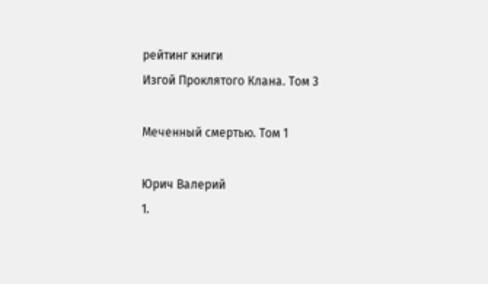рейтинг книги
Изгой Проклятого Клана. Том 3

Меченный смертью. Том 1

Юрич Валерий
1.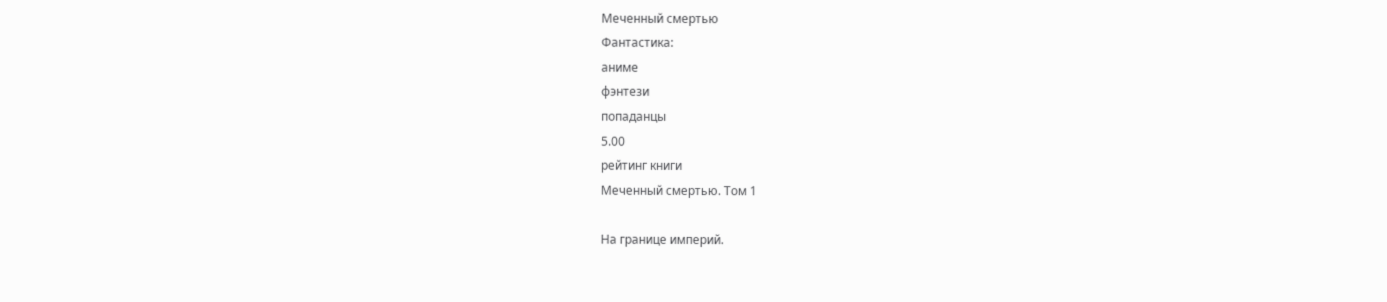Меченный смертью
Фантастика:
аниме
фэнтези
попаданцы
5.00
рейтинг книги
Меченный смертью. Том 1

На границе империй.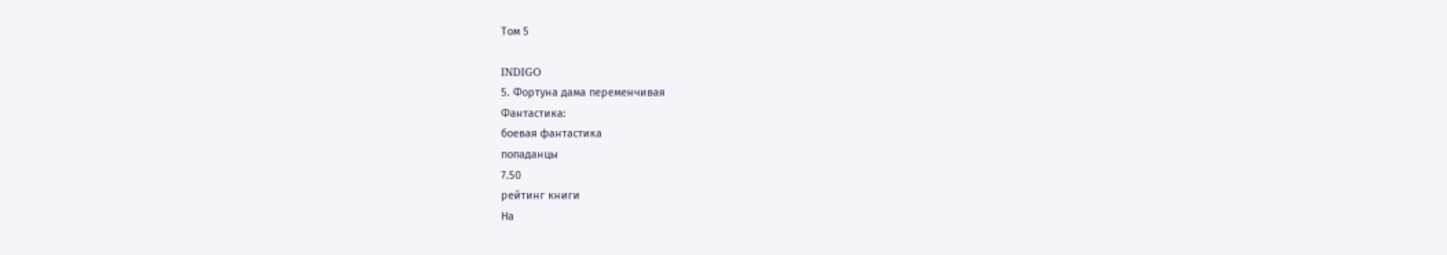Том 5

INDIGO
5. Фортуна дама переменчивая
Фантастика:
боевая фантастика
попаданцы
7.50
рейтинг книги
На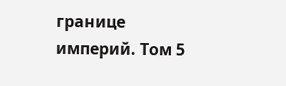границе империй. Том 5